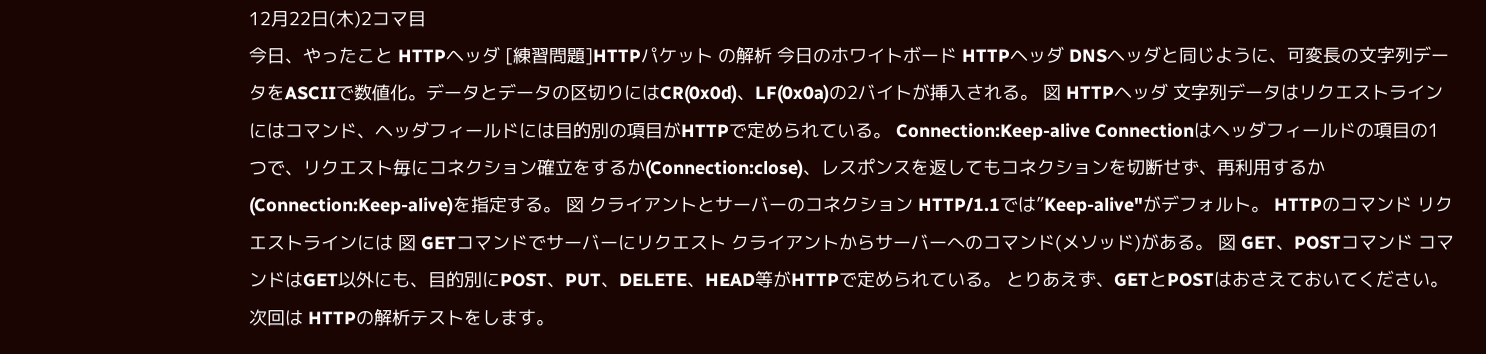12月22日(木)2コマ目
今日、やったこと HTTPヘッダ [練習問題]HTTPパケット の解析 今日のホワイトボード HTTPヘッダ DNSヘッダと同じように、可変長の文字列データをASCIIで数値化。データとデータの区切りにはCR(0x0d)、LF(0x0a)の2バイトが挿入される。 図 HTTPヘッダ 文字列データはリクエストラインにはコマンド、ヘッダフィールドには目的別の項目がHTTPで定められている。 Connection:Keep-alive Connectionはヘッダフィールドの項目の1つで、リクエスト毎にコネクション確立をするか(Connection:close)、レスポンスを返してもコネクションを切断せず、再利用するか(Connection:Keep-alive)を指定する。 図 クライアントとサーバーのコネクション HTTP/1.1では”Keep-alive"がデフォルト。 HTTPのコマンド リクエストラインには 図 GETコマンドでサーバーにリクエスト クライアントからサーバーへのコマンド(メソッド)がある。 図 GET、POSTコマンド コマンドはGET以外にも、目的別にPOST、PUT、DELETE、HEAD等がHTTPで定められている。 とりあえず、GETとPOSTはおさえておいてください。 次回は HTTPの解析テストをします。